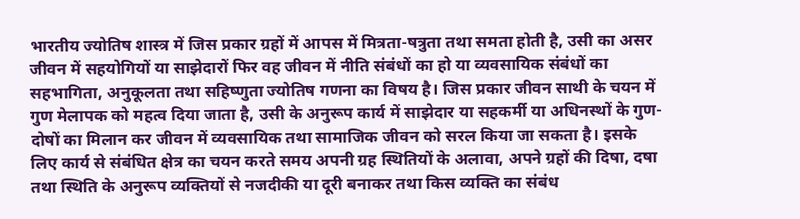भारतीय ज्योतिष शास्त्र में जिस प्रकार ग्रहों में आपस में मित्रता-षत्रुता तथा समता होती है, उसी का असर जीवन में सहयोगियों या साझेदारों फिर वह जीवन में नीति संबंधों का हो या व्यवसायिक संबंधों का सहभागिता, अनुकूलता तथा सहिष्णुता ज्योतिष गणना का विषय है। जिस प्रकार जीवन साथी के चयन में गुण मेलापक को महत्व दिया जाता है, उसी के अनुरूप कार्य में साझेदार या सहकर्मी या अधिनस्थों के गुण-दोषों का मिलान कर जीवन में व्यवसायिक तथा सामाजिक जीवन को सरल किया जा सकता है। इसके लिए कार्य से संबंधित क्षेत्र का चयन करते समय अपनी ग्रह स्थितियों के अलावा, अपने ग्रहों की दिषा, दषा तथा स्थिति के अनुरूप व्यक्तियों से नजदीकी या दूरी बनाकर तथा किस व्यक्ति का संबंध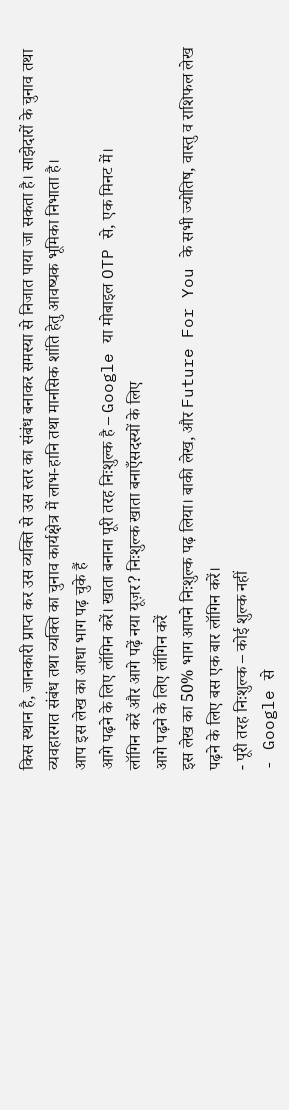किस स्थान है, जानकारी प्राप्त कर उस व्यक्ति से उस स्तर का संबंध बनाकर समस्या से निजात पाया जा सकता है। साझेदारों के चुनाव तथा व्यवहारगत संबंध तथा व्यक्ति का चुनाव कार्यक्षेत्र में लाभ-हानि तथा मानसिक शांति हेतु आवष्यक भूमिका निभाता है।
आप इस लेख का आधा भाग पढ़ चुके हैं
आगे पढ़ने के लिए लॉगिन करें। खाता बनाना पूरी तरह निःशुल्क है – Google या मोबाइल OTP से, एक मिनट में।
लॉगिन करें और आगे पढ़ें नया यूज़र? निःशुल्क खाता बनाएँसदस्यों के लिए
आगे पढ़ने के लिए लॉगिन करें
इस लेख का 50% भाग आपने निःशुल्क पढ़ लिया। बाकी लेख, और Future For You के सभी ज्योतिष, वास्तु व राशिफल लेख पढ़ने के लिए बस एक बार लॉगिन करें।
- पूरी तरह निःशुल्क – कोई शुल्क नहीं
- Google से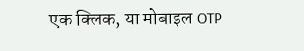एक क्लिक, या मोबाइल OTP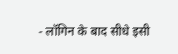- लॉगिन के बाद सीधे इसी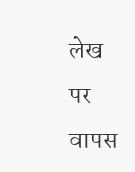लेख पर वापस